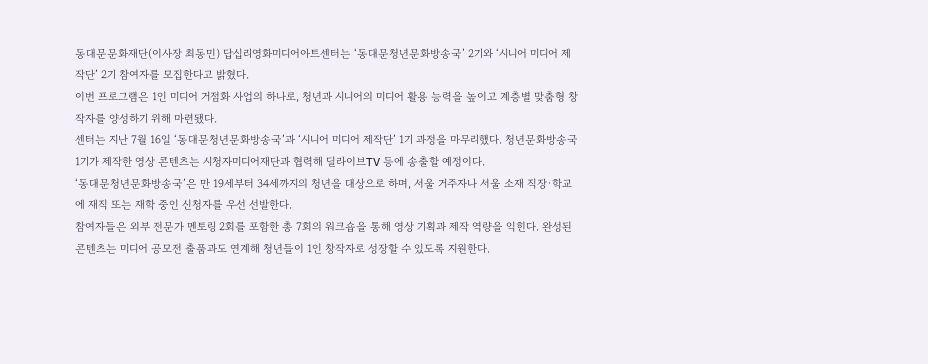동대문문화재단(이사장 최동민) 답십리영화미디어아트센터는 ‘동대문청년문화방송국’ 2기와 ‘시니어 미디어 제작단’ 2기 참여자를 모집한다고 밝혔다.
이번 프로그램은 1인 미디어 거점화 사업의 하나로, 청년과 시니어의 미디어 활용 능력을 높이고 계층별 맞춤형 창작자를 양성하기 위해 마련됐다.
센터는 지난 7월 16일 ‘동대문청년문화방송국’과 ‘시니어 미디어 제작단’ 1기 과정을 마무리했다. 청년문화방송국 1기가 제작한 영상 콘텐츠는 시청자미디어재단과 협력해 딜라이브TV 등에 송출할 예정이다.
‘동대문청년문화방송국’은 만 19세부터 34세까지의 청년을 대상으로 하며, 서울 거주자나 서울 소재 직장·학교에 재직 또는 재학 중인 신청자를 우선 선발한다.
참여자들은 외부 전문가 멘토링 2회를 포함한 총 7회의 워크숍을 통해 영상 기획과 제작 역량을 익힌다. 완성된 콘텐츠는 미디어 공모전 출품과도 연계해 청년들이 1인 창작자로 성장할 수 있도록 지원한다.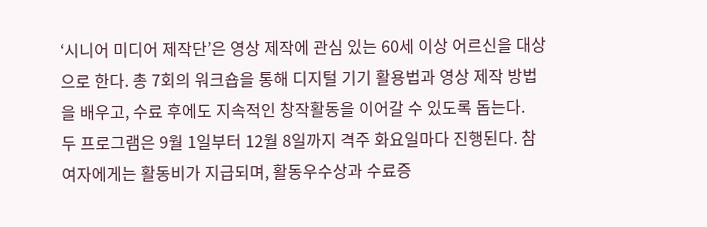‘시니어 미디어 제작단’은 영상 제작에 관심 있는 60세 이상 어르신을 대상으로 한다. 총 7회의 워크숍을 통해 디지털 기기 활용법과 영상 제작 방법을 배우고, 수료 후에도 지속적인 창작활동을 이어갈 수 있도록 돕는다.
두 프로그램은 9월 1일부터 12월 8일까지 격주 화요일마다 진행된다. 참여자에게는 활동비가 지급되며, 활동우수상과 수료증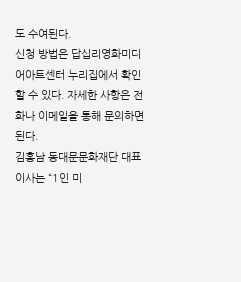도 수여된다.
신청 방법은 답십리영화미디어아트센터 누리집에서 확인할 수 있다. 자세한 사항은 전화나 이메일을 통해 문의하면 된다.
김홍남 동대문문화재단 대표이사는 “1인 미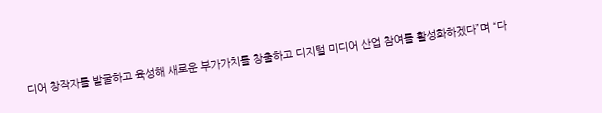디어 창작자를 발굴하고 육성해 새로운 부가가치를 창출하고 디지털 미디어 산업 참여를 활성화하겠다”며 “다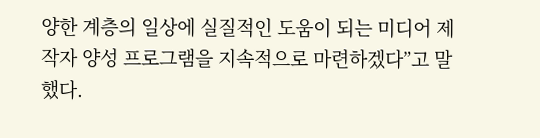양한 계층의 일상에 실질적인 도움이 되는 미디어 제작자 양성 프로그램을 지속적으로 마련하겠다”고 말했다.